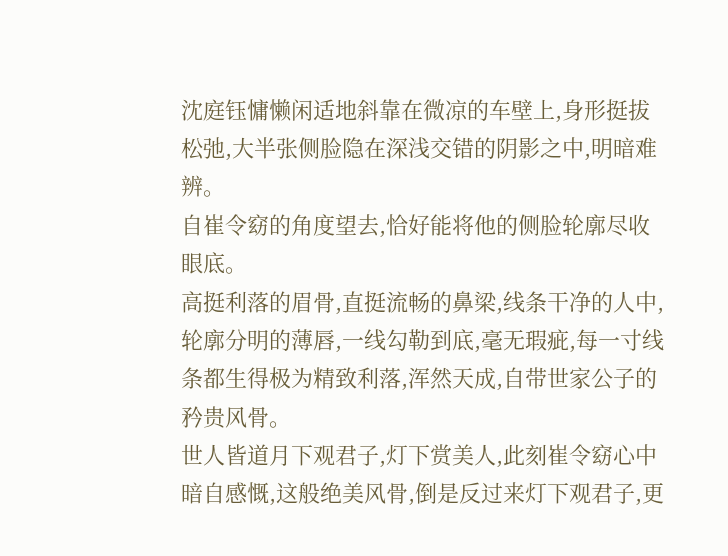沈庭钰慵懒闲适地斜靠在微凉的车壁上,身形挺拔松弛,大半张侧脸隐在深浅交错的阴影之中,明暗难辨。
自崔令窈的角度望去,恰好能将他的侧脸轮廓尽收眼底。
高挺利落的眉骨,直挺流畅的鼻梁,线条干净的人中,轮廓分明的薄唇,一线勾勒到底,毫无瑕疵,每一寸线条都生得极为精致利落,浑然天成,自带世家公子的矜贵风骨。
世人皆道月下观君子,灯下赏美人,此刻崔令窈心中暗自感慨,这般绝美风骨,倒是反过来灯下观君子,更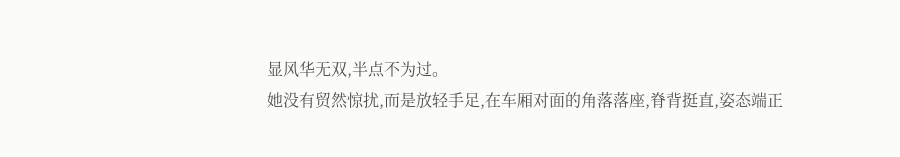显风华无双,半点不为过。
她没有贸然惊扰,而是放轻手足,在车厢对面的角落落座,脊背挺直,姿态端正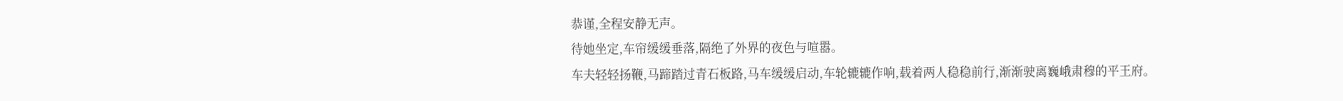恭谨,全程安静无声。
待她坐定,车帘缓缓垂落,隔绝了外界的夜色与喧嚣。
车夫轻轻扬鞭,马蹄踏过青石板路,马车缓缓启动,车轮辘辘作响,载着两人稳稳前行,渐渐驶离巍峨肃穆的平王府。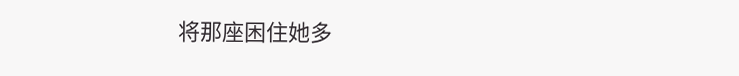将那座困住她多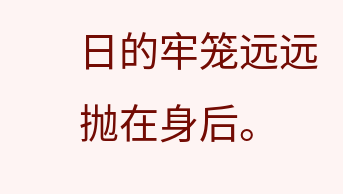日的牢笼远远抛在身后。